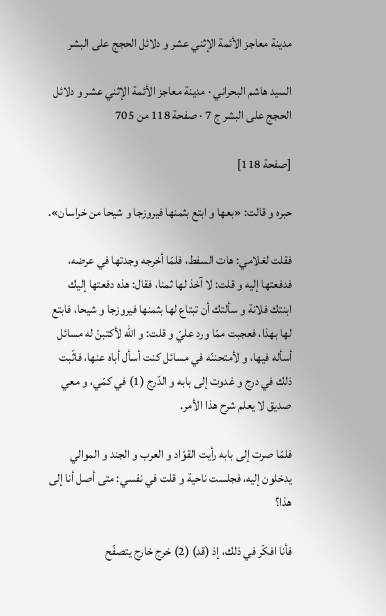مدينة معاجز الأئمة الإثني عشر و دلائل الحجج على البشر

السيد هاشم البحراني · مدينة معاجز الأئمة الإثني عشر و دلائل الحجج على البشر ج 7 · صفحة 118 من 705

[صفحة 118]

حبره و قالت: «بعها و ابتع بثمنها فيروزجا و شيحا من خراسان».

فقلت لغلامي: هات السفط، فلمّا أخرجه وجدتها في عرضه، فدفعتها إليه و قلت: لا آخذ لها ثمنا، فقال: هذه دفعتها إليك ابنتك فلانة و سألتك أن تبتاع لها بثمنها فيروزجا و شيحا، فابتع لها بهذا، فعجبت ممّا ورد عليّ و قلت: و اللّه لأكتبنّ له مسائل أسأله فيها، و لأمتحننّه في مسائل كنت أسأل أباه عنها، فاثّبت ذلك في درج و غدوت إلى بابه و الدّرج (1) في كمّي، و معي صديق لا يعلم شرح هذا الأمر.

فلمّا صرت إلى بابه رأيت القوّاد و العرب و الجند و الموالي يدخلون إليه، فجلست ناحية و قلت في نفسي: متى أصل أنا إلى هذا؟

فأنا افكّر في ذلك، إذ (قد) (2) خرج خارج يتصفّح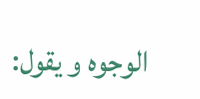الوجوه و يقول: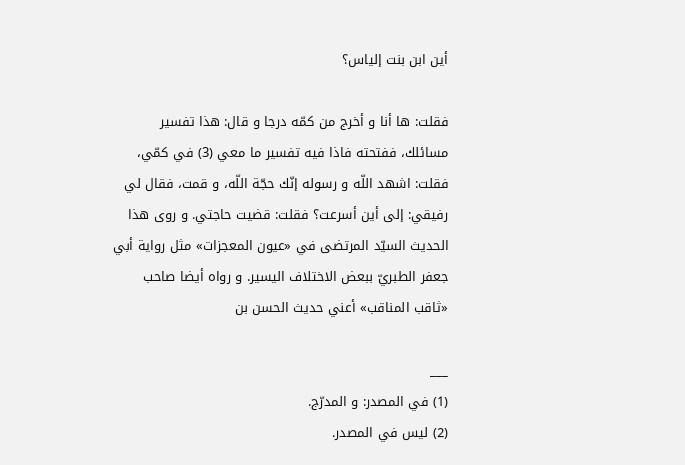أين ابن بنت إلياس؟

فقلت: ها أنا و أخرج من كمّه درجا و قال: هذا تفسير مسائلك، ففتحته فاذا فيه تفسير ما معي (3) في كمّي، فقلت: اشهد اللّه و رسوله إنّك حجّة اللّه، و قمت، فقال لي رفيقي: إلى أين أسرعت؟ فقلت: قضيت حاجتي. و روى هذا الحديث السيّد المرتضى في «عيون المعجزات» مثل رواية أبي جعفر الطبريّ ببعض الاختلاف اليسير. و رواه أيضا صاحب «ثاقب المناقب» أعني حديث الحسن بن

___
(1) في المصدر: و المدرّج.
(2) ليس في المصدر.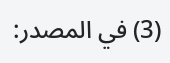(3) في المصدر: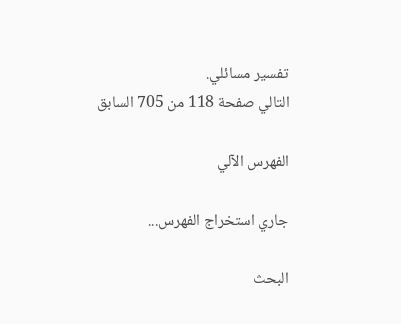تفسير مسائلي.
التالي صفحة 118 من 705 السابق

الفهرس الآلي

جاري استخراج الفهرس...

البحث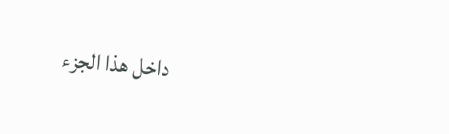داخل هذا الجزء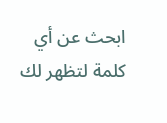ابحث عن أي كلمة لتظهر لك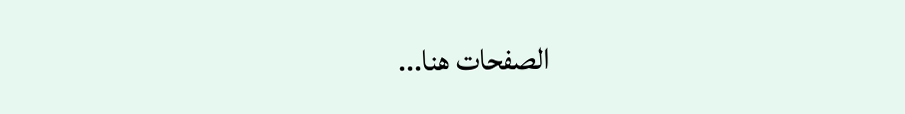الصفحات هنا...